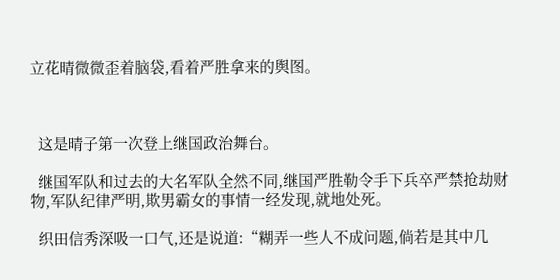立花晴微微歪着脑袋,看着严胜拿来的舆图。



  这是晴子第一次登上继国政治舞台。

  继国军队和过去的大名军队全然不同,继国严胜勒令手下兵卒严禁抢劫财物,军队纪律严明,欺男霸女的事情一经发现,就地处死。

  织田信秀深吸一口气,还是说道:“糊弄一些人不成问题,倘若是其中几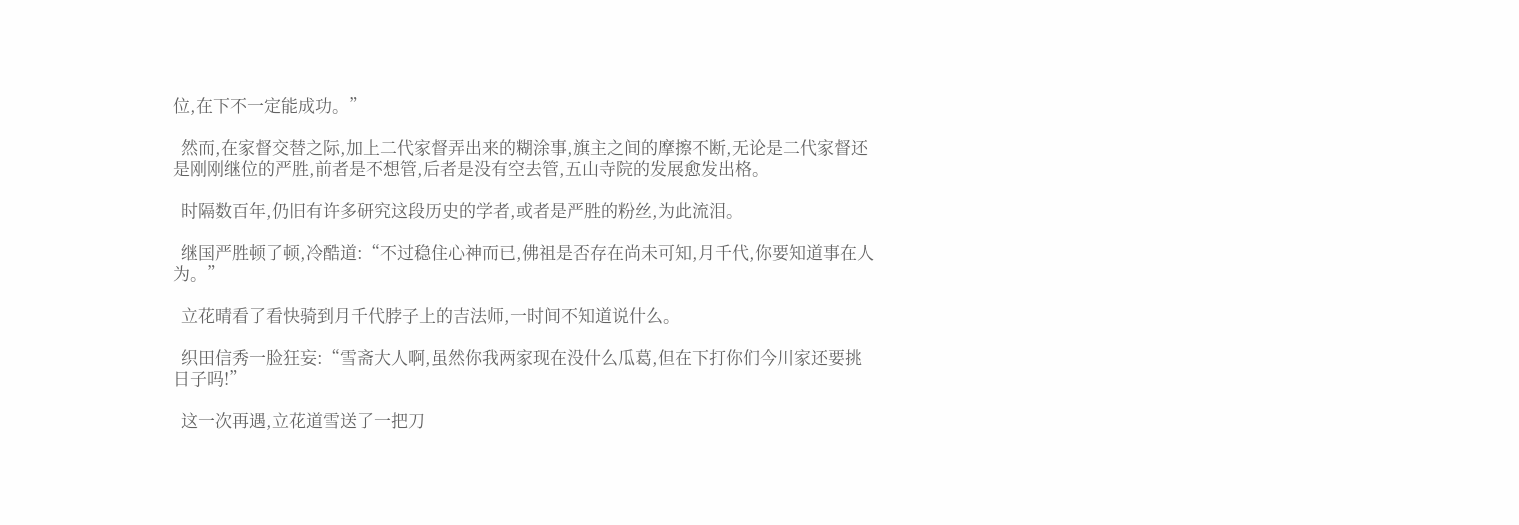位,在下不一定能成功。”

  然而,在家督交替之际,加上二代家督弄出来的糊涂事,旗主之间的摩擦不断,无论是二代家督还是刚刚继位的严胜,前者是不想管,后者是没有空去管,五山寺院的发展愈发出格。

  时隔数百年,仍旧有许多研究这段历史的学者,或者是严胜的粉丝,为此流泪。

  继国严胜顿了顿,冷酷道:“不过稳住心神而已,佛祖是否存在尚未可知,月千代,你要知道事在人为。”

  立花晴看了看快骑到月千代脖子上的吉法师,一时间不知道说什么。

  织田信秀一脸狂妄:“雪斋大人啊,虽然你我两家现在没什么瓜葛,但在下打你们今川家还要挑日子吗!”

  这一次再遇,立花道雪送了一把刀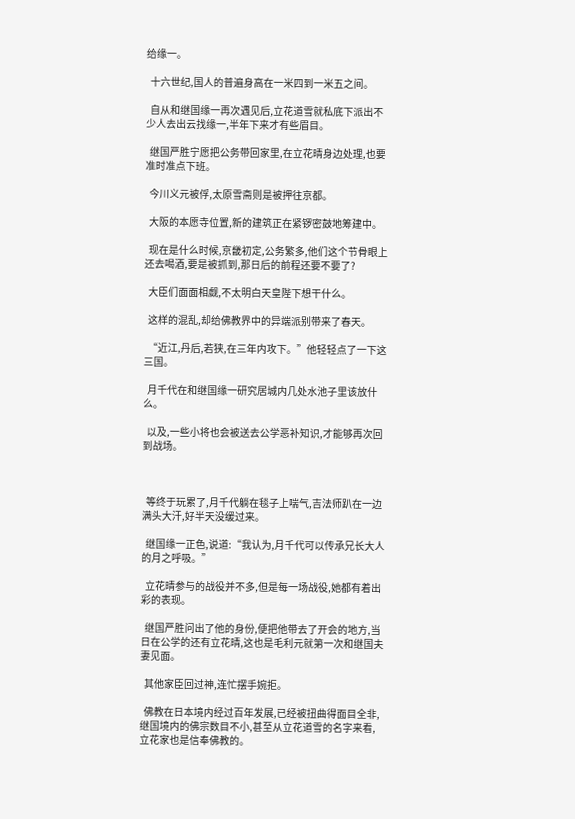给缘一。

  十六世纪,国人的普遍身高在一米四到一米五之间。

  自从和继国缘一再次遇见后,立花道雪就私底下派出不少人去出云找缘一,半年下来才有些眉目。

  继国严胜宁愿把公务带回家里,在立花晴身边处理,也要准时准点下班。

  今川义元被俘,太原雪斋则是被押往京都。

  大阪的本愿寺位置,新的建筑正在紧锣密鼓地筹建中。

  现在是什么时候,京畿初定,公务繁多,他们这个节骨眼上还去喝酒,要是被抓到,那日后的前程还要不要了?

  大臣们面面相觑,不太明白天皇陛下想干什么。

  这样的混乱,却给佛教界中的异端派别带来了春天。

  “近江,丹后,若狭,在三年内攻下。”他轻轻点了一下这三国。

  月千代在和继国缘一研究居城内几处水池子里该放什么。

  以及,一些小将也会被送去公学恶补知识,才能够再次回到战场。



  等终于玩累了,月千代躺在毯子上喘气,吉法师趴在一边满头大汗,好半天没缓过来。

  继国缘一正色,说道:“我认为,月千代可以传承兄长大人的月之呼吸。”

  立花晴参与的战役并不多,但是每一场战役,她都有着出彩的表现。

  继国严胜问出了他的身份,便把他带去了开会的地方,当日在公学的还有立花晴,这也是毛利元就第一次和继国夫妻见面。

  其他家臣回过神,连忙摆手婉拒。

  佛教在日本境内经过百年发展,已经被扭曲得面目全非,继国境内的佛宗数目不小,甚至从立花道雪的名字来看,立花家也是信奉佛教的。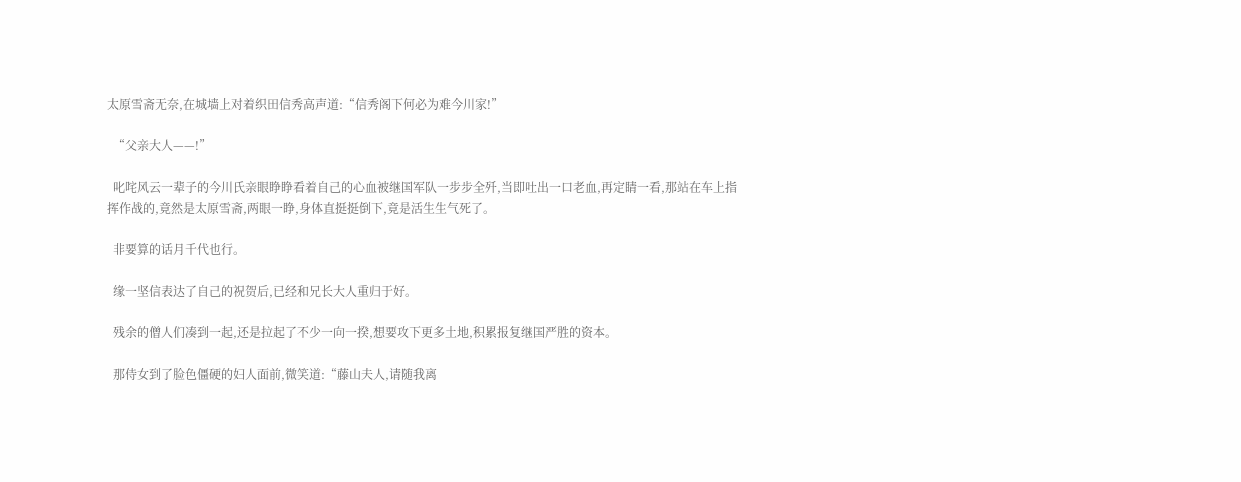太原雪斋无奈,在城墙上对着织田信秀高声道:“信秀阁下何必为难今川家!”

  “父亲大人——!”

  叱咤风云一辈子的今川氏亲眼睁睁看着自己的心血被继国军队一步步全歼,当即吐出一口老血,再定睛一看,那站在车上指挥作战的,竟然是太原雪斋,两眼一睁,身体直挺挺倒下,竟是活生生气死了。

  非要算的话月千代也行。

  缘一坚信表达了自己的祝贺后,已经和兄长大人重归于好。

  残余的僧人们凑到一起,还是拉起了不少一向一揆,想要攻下更多土地,积累报复继国严胜的资本。

  那侍女到了脸色僵硬的妇人面前,微笑道:“藤山夫人,请随我离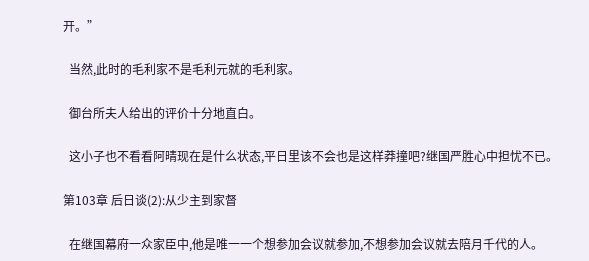开。”

  当然,此时的毛利家不是毛利元就的毛利家。

  御台所夫人给出的评价十分地直白。

  这小子也不看看阿晴现在是什么状态,平日里该不会也是这样莽撞吧?继国严胜心中担忧不已。

第103章 后日谈(2):从少主到家督

  在继国幕府一众家臣中,他是唯一一个想参加会议就参加,不想参加会议就去陪月千代的人。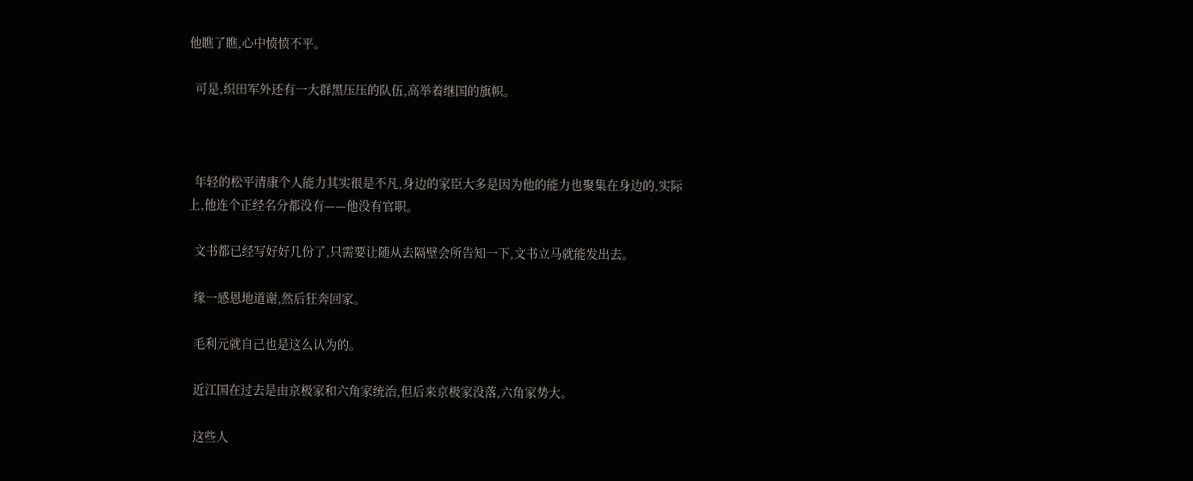他瞧了瞧,心中愤愤不平。

  可是,织田军外还有一大群黑压压的队伍,高举着继国的旗帜。



  年轻的松平清康个人能力其实很是不凡,身边的家臣大多是因为他的能力也聚集在身边的,实际上,他连个正经名分都没有——他没有官职。

  文书都已经写好好几份了,只需要让随从去隔壁会所告知一下,文书立马就能发出去。

  缘一感恩地道谢,然后狂奔回家。

  毛利元就自己也是这么认为的。

  近江国在过去是由京极家和六角家统治,但后来京极家没落,六角家势大。

  这些人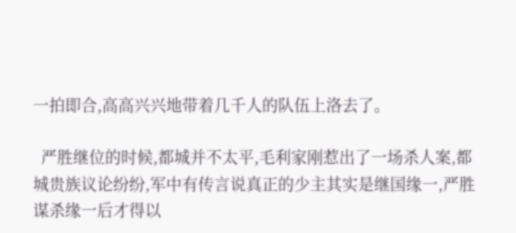一拍即合,高高兴兴地带着几千人的队伍上洛去了。

  严胜继位的时候,都城并不太平,毛利家刚惹出了一场杀人案,都城贵族议论纷纷,军中有传言说真正的少主其实是继国缘一,严胜谋杀缘一后才得以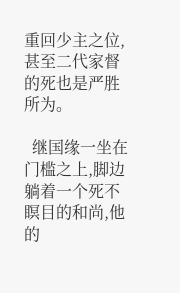重回少主之位,甚至二代家督的死也是严胜所为。

  继国缘一坐在门槛之上,脚边躺着一个死不瞑目的和尚,他的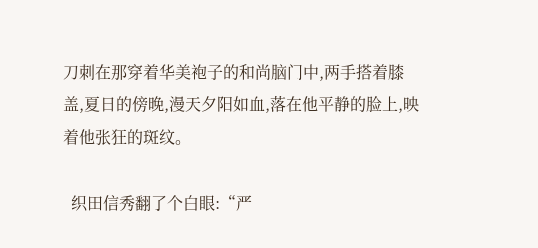刀刺在那穿着华美袍子的和尚脑门中,两手搭着膝盖,夏日的傍晚,漫天夕阳如血,落在他平静的脸上,映着他张狂的斑纹。

  织田信秀翻了个白眼:“严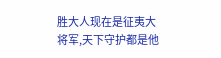胜大人现在是征夷大将军,天下守护都是他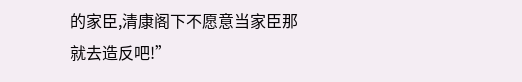的家臣,清康阁下不愿意当家臣那就去造反吧!”